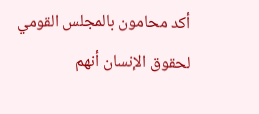أكد محامون بالمجلس القومي لحقوق الإنسان أنهم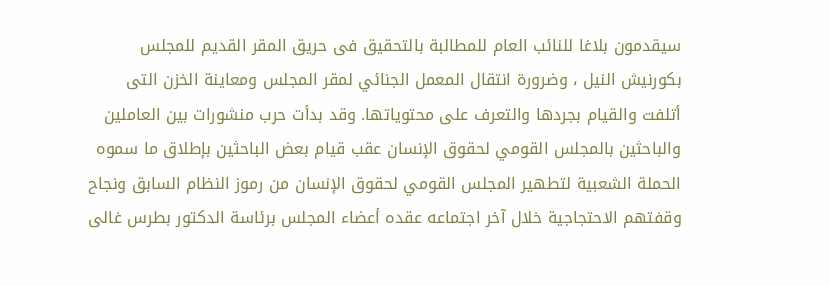سيقدمون بلاغا للنائب العام للمطالبة بالتحقيق فى حريق المقر القديم للمجلس بكورنيش النيل ، وضرورة انتقال المعمل الجنائي لمقر المجلس ومعاينة الخزن التى أتلفت والقيام بجردها والتعرف على محتوياتها. وقد بدأت حرب منشورات بين العاملين والباحثين بالمجلس القومي لحقوق الإنسان عقب قيام بعض الباحثين بإطلاق ما سموه الحملة الشعبية لتطهير المجلس القومي لحقوق الإنسان من رموز النظام السابق ونجاح وقفتهم الاحتجاجية خلال آخر اجتماعه عقده أعضاء المجلس برئاسة الدكتور بطرس غالى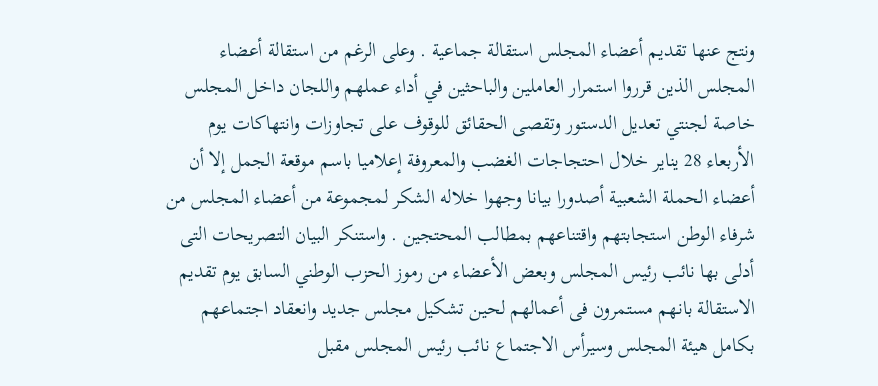ونتج عنها تقديم أعضاء المجلس استقالة جماعية . وعلى الرغم من استقالة أعضاء المجلس الذين قرروا استمرار العاملين والباحثين في أداء عملهم واللجان داخل المجلس خاصة لجنتي تعديل الدستور وتقصى الحقائق للوقوف على تجاوزات وانتهاكات يوم الأربعاء 28 يناير خلال احتجاجات الغضب والمعروفة إعلاميا باسم موقعة الجمل إلا أن أعضاء الحملة الشعبية أصدورا بيانا وجهوا خلاله الشكر لمجموعة من أعضاء المجلس من شرفاء الوطن استجابتهم واقتناعهم بمطالب المحتجين . واستنكر البيان التصريحات التى أدلى بها نائب رئيس المجلس وبعض الأعضاء من رموز الحزب الوطني السابق يوم تقديم الاستقالة بانهم مستمرون فى أعمالهم لحين تشكيل مجلس جديد وانعقاد اجتماعهم بكامل هيئة المجلس وسيرأس الاجتماع نائب رئيس المجلس مقبل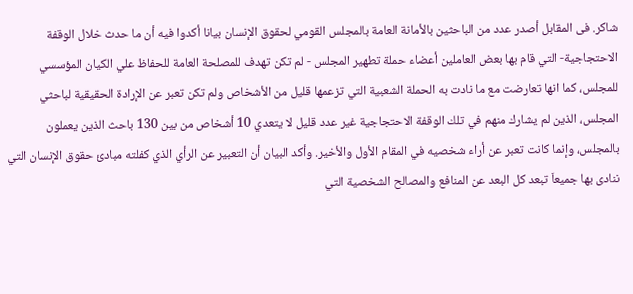شاكر. فى المقابل أصدر عدد من الباحثين بالأمانة العامة بالمجلس القومي لحقوق الإنسان بيانا أكدوا فيه أن ما حدث خلال الوقفة الاحتجاجية- التي قام بها بعض العاملين أعضاء حملة تطهير المجلس - لم تكن تهدف للمصلحة العامة للحفاظ علي الكيان المؤسسي للمجلس، كما انها تعارضت مع ما نادت به الحملة الشعبية التي تزعمها قليل من الأشخاص ولم تكن تعبر عن الإرادة الحقيقية لباحثي المجلس، الذين لم يشارك منهم في تلك الوقفة الاحتجاجية غير عدد قليل لا يتعدي 10 أشخاص من بين 130 باحث الذين يعملون بالمجلس، وإنما كانت تعبر عن أراء شخصيه في المقام الأول والأخير. وأكد البيان أن التعبير عن الرأي الذي كفلته مبادئ حقوق الإنسان التي ننادى بها جميعاَ تبعد كل البعد عن المنافع والمصالح الشخصية التي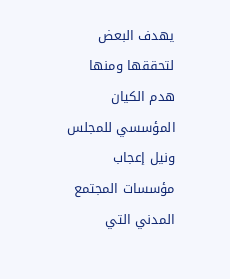يهدف البعض لتحققها ومنها هدم الكيان المؤسسي للمجلس ونيل إعجاب مؤسسات المجتمع المدني التي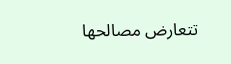تتعارض مصالحها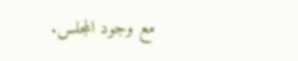مع وجود المجلس.